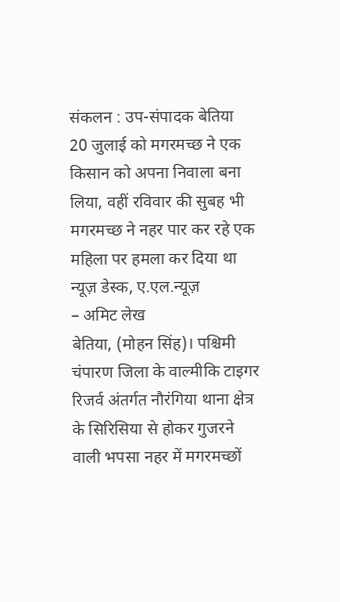संकलन : उप-संपादक बेतिया
20 जुलाई को मगरमच्छ ने एक किसान को अपना निवाला बना लिया, वहीं रविवार की सुबह भी मगरमच्छ ने नहर पार कर रहे एक महिला पर हमला कर दिया था
न्यूज़ डेस्क, ए.एल.न्यूज़
– अमिट लेख
बेतिया, (मोहन सिंह)। पश्चिमी चंपारण जिला के वाल्मीकि टाइगर रिजर्व अंतर्गत नौरंगिया थाना क्षेत्र के सिरिसिया से होकर गुजरने वाली भपसा नहर में मगरमच्छों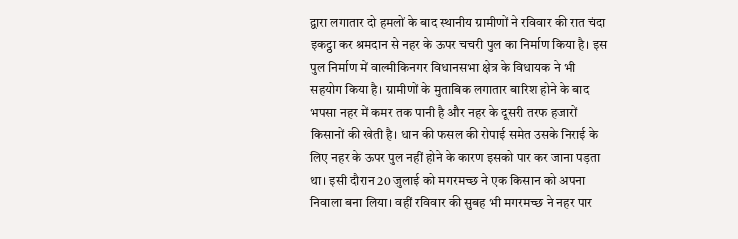द्वारा लगातार दो हमलों के बाद स्थानीय ग्रामीणों ने रविवार की रात चंदा इकट्ठा कर श्रमदान से नहर के ऊपर चचरी पुल का निर्माण किया है। इस पुल निर्माण में वाल्मीकिनगर विधानसभा क्षेत्र के विधायक ने भी सहयोग किया है। ग्रामीणों के मुताबिक लगातार बारिश होने के बाद भपसा नहर में कमर तक पानी है और नहर के दूसरी तरफ हजारों किसानों की खेती है। धान की फसल की रोपाई समेत उसके निराई के लिए नहर के ऊपर पुल नहीं होने के कारण इसको पार कर जाना पड़ता था। इसी दौरान 20 जुलाई को मगरमच्छ ने एक किसान को अपना निवाला बना लिया। वहीं रविवार की सुबह भी मगरमच्छ ने नहर पार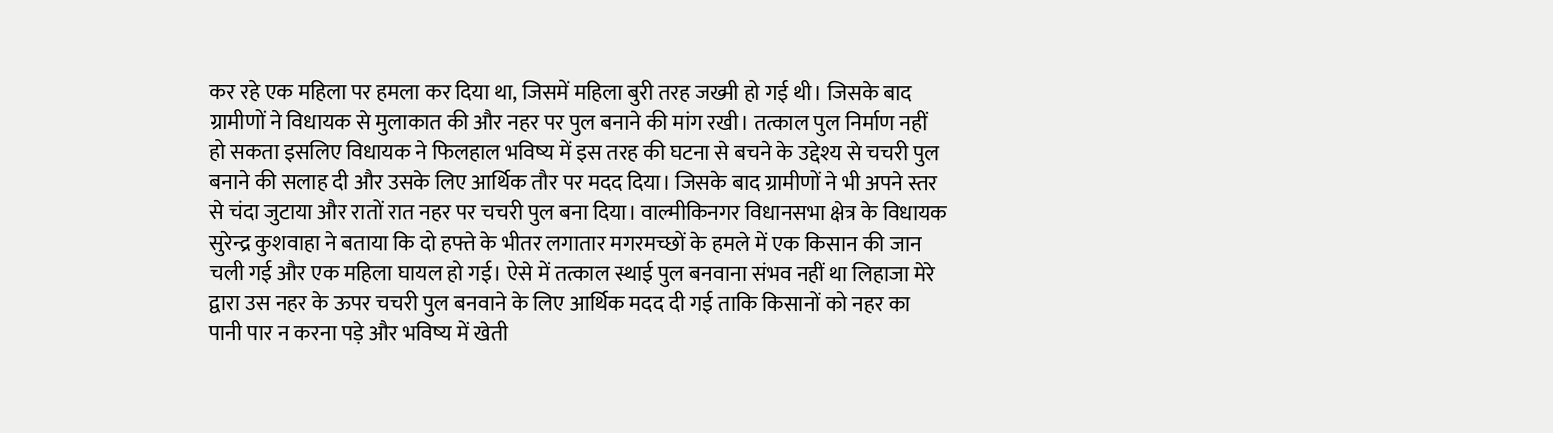कर रहे एक महिला पर हमला कर दिया था, जिसमें महिला बुरी तरह जख्मी हो गई थी। जिसके बाद ग्रामीणों ने विधायक से मुलाकात की और नहर पर पुल बनाने की मांग रखी। तत्काल पुल निर्माण नहीं हो सकता इसलिए विधायक ने फिलहाल भविष्य में इस तरह की घटना से बचने के उद्देश्य से चचरी पुल बनाने की सलाह दी और उसके लिए आर्थिक तौर पर मदद दिया। जिसके बाद ग्रामीणों ने भी अपने स्तर से चंदा जुटाया और रातों रात नहर पर चचरी पुल बना दिया। वाल्मीकिनगर विधानसभा क्षेत्र के विधायक सुरेन्द्र कुशवाहा ने बताया कि दो हफ्ते के भीतर लगातार मगरमच्छों के हमले में एक किसान की जान चली गई और एक महिला घायल हो गई। ऐसे में तत्काल स्थाई पुल बनवाना संभव नहीं था लिहाजा मेरे द्वारा उस नहर के ऊपर चचरी पुल बनवाने के लिए आर्थिक मदद दी गई ताकि किसानों को नहर का पानी पार न करना पड़े और भविष्य में खेती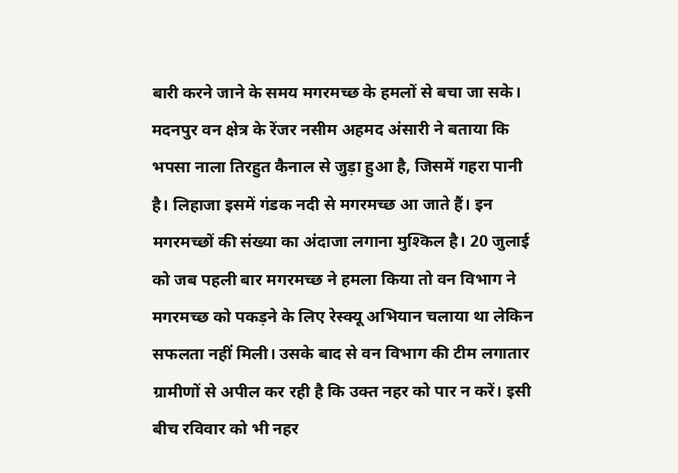बारी करने जाने के समय मगरमच्छ के हमलों से बचा जा सके। मदनपुर वन क्षेत्र के रेंजर नसीम अहमद अंसारी ने बताया कि भपसा नाला तिरहुत कैनाल से जुड़ा हुआ है, जिसमें गहरा पानी है। लिहाजा इसमें गंडक नदी से मगरमच्छ आ जाते हैं। इन मगरमच्छों की संख्या का अंदाजा लगाना मुश्किल है। 20 जुलाई को जब पहली बार मगरमच्छ ने हमला किया तो वन विभाग ने मगरमच्छ को पकड़ने के लिए रेस्क्यू अभियान चलाया था लेकिन सफलता नहीं मिली। उसके बाद से वन विभाग की टीम लगातार ग्रामीणों से अपील कर रही है कि उक्त नहर को पार न करें। इसी बीच रविवार को भी नहर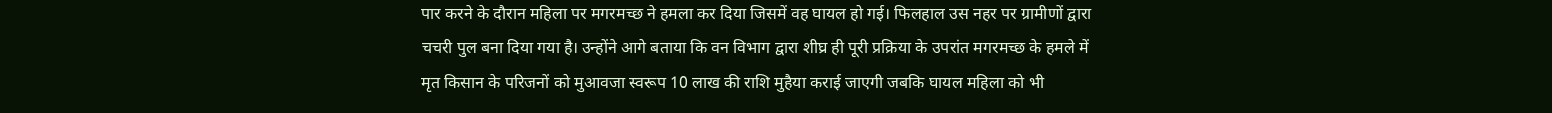पार करने के दौरान महिला पर मगरमच्छ ने हमला कर दिया जिसमें वह घायल हो गई। फिलहाल उस नहर पर ग्रामीणों द्वारा चचरी पुल बना दिया गया है। उन्होंने आगे बताया कि वन विभाग द्वारा शीघ्र ही पूरी प्रक्रिया के उपरांत मगरमच्छ के हमले में मृत किसान के परिजनों को मुआवजा स्वरूप 10 लाख की राशि मुहैया कराई जाएगी जबकि घायल महिला को भी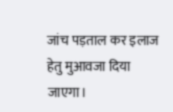जांच पड़ताल कर इलाज हेतु मुआवजा दिया जाएगा।